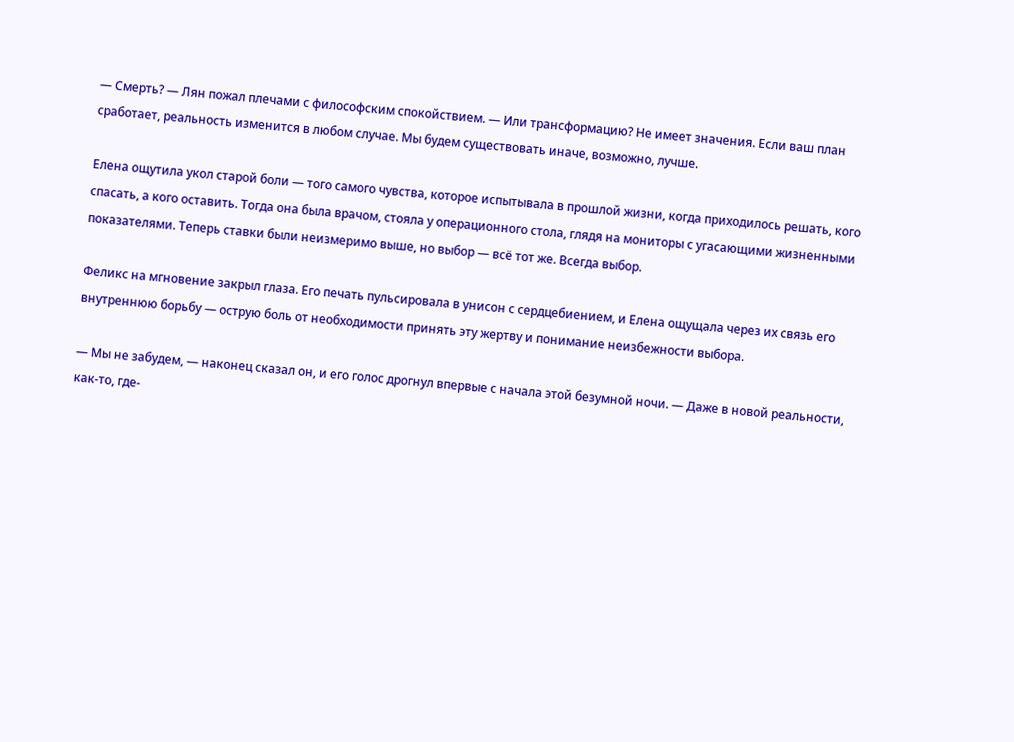— Смерть? — Лян пожал плечами с философским спокойствием. — Или трансформацию? Не имеет значения. Если ваш план сработает, реальность изменится в любом случае. Мы будем существовать иначе, возможно, лучше.

Елена ощутила укол старой боли — того самого чувства, которое испытывала в прошлой жизни, когда приходилось решать, кого спасать, а кого оставить. Тогда она была врачом, стояла у операционного стола, глядя на мониторы с угасающими жизненными показателями. Теперь ставки были неизмеримо выше, но выбор — всё тот же. Всегда выбор.

Феликс на мгновение закрыл глаза. Его печать пульсировала в унисон с сердцебиением, и Елена ощущала через их связь его внутреннюю борьбу — острую боль от необходимости принять эту жертву и понимание неизбежности выбора.

— Мы не забудем, — наконец сказал он, и его голос дрогнул впервые с начала этой безумной ночи. — Даже в новой реальности, как-то, где-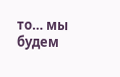то… мы будем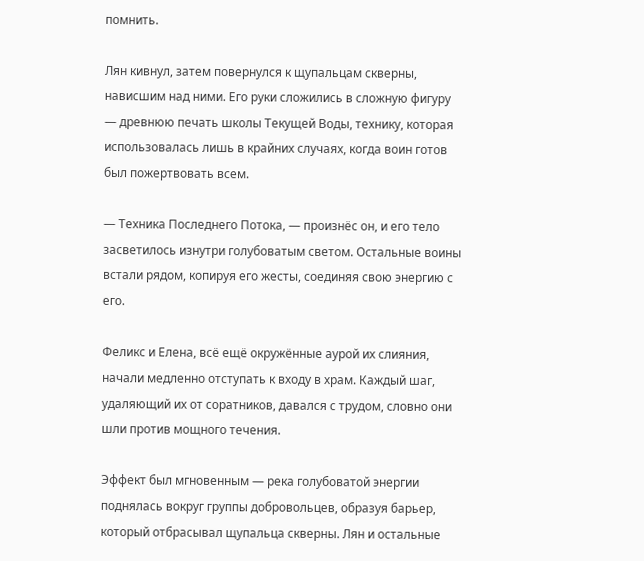помнить.

Лян кивнул, затем повернулся к щупальцам скверны, нависшим над ними. Его руки сложились в сложную фигуру — древнюю печать школы Текущей Воды, технику, которая использовалась лишь в крайних случаях, когда воин готов был пожертвовать всем.

— Техника Последнего Потока, — произнёс он, и его тело засветилось изнутри голубоватым светом. Остальные воины встали рядом, копируя его жесты, соединяя свою энергию с его.

Феликс и Елена, всё ещё окружённые аурой их слияния, начали медленно отступать к входу в храм. Каждый шаг, удаляющий их от соратников, давался с трудом, словно они шли против мощного течения.

Эффект был мгновенным — река голубоватой энергии поднялась вокруг группы добровольцев, образуя барьер, который отбрасывал щупальца скверны. Лян и остальные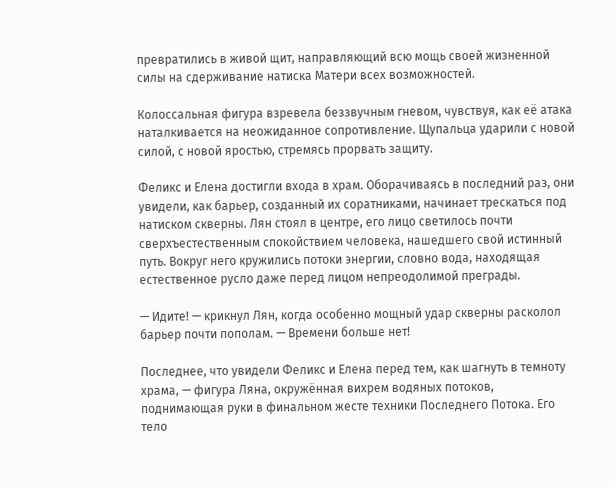превратились в живой щит, направляющий всю мощь своей жизненной силы на сдерживание натиска Матери всех возможностей.

Колоссальная фигура взревела беззвучным гневом, чувствуя, как её атака наталкивается на неожиданное сопротивление. Щупальца ударили с новой силой, с новой яростью, стремясь прорвать защиту.

Феликс и Елена достигли входа в храм. Оборачиваясь в последний раз, они увидели, как барьер, созданный их соратниками, начинает трескаться под натиском скверны. Лян стоял в центре, его лицо светилось почти сверхъестественным спокойствием человека, нашедшего свой истинный путь. Вокруг него кружились потоки энергии, словно вода, находящая естественное русло даже перед лицом непреодолимой преграды.

— Идите! — крикнул Лян, когда особенно мощный удар скверны расколол барьер почти пополам. — Времени больше нет!

Последнее, что увидели Феликс и Елена перед тем, как шагнуть в темноту храма, — фигура Ляна, окружённая вихрем водяных потоков, поднимающая руки в финальном жесте техники Последнего Потока. Его тело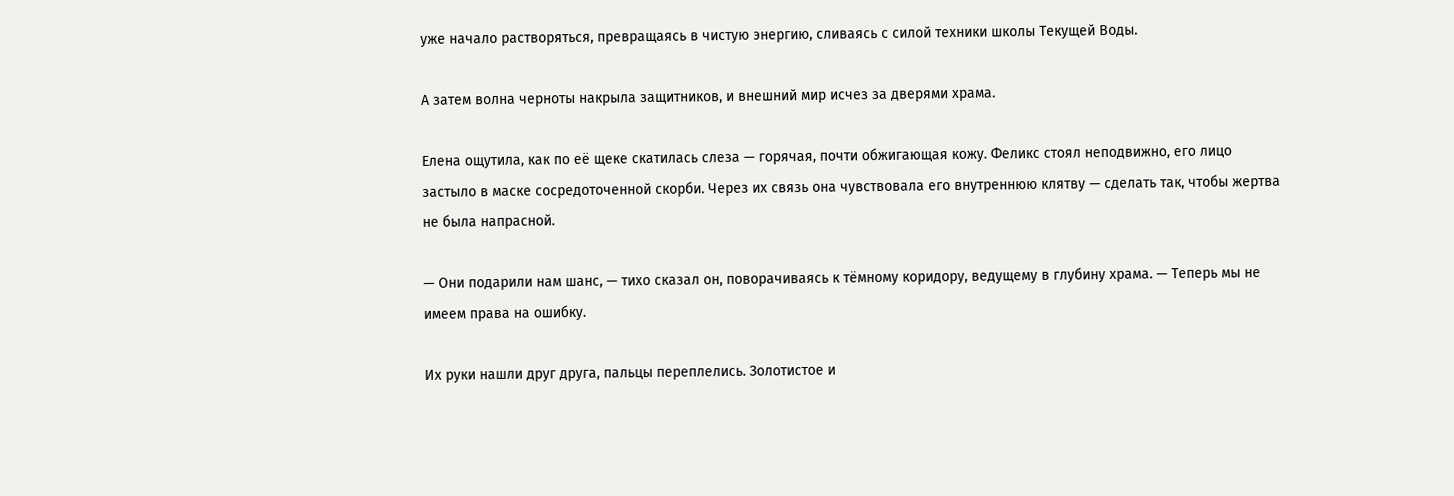уже начало растворяться, превращаясь в чистую энергию, сливаясь с силой техники школы Текущей Воды.

А затем волна черноты накрыла защитников, и внешний мир исчез за дверями храма.

Елена ощутила, как по её щеке скатилась слеза — горячая, почти обжигающая кожу. Феликс стоял неподвижно, его лицо застыло в маске сосредоточенной скорби. Через их связь она чувствовала его внутреннюю клятву — сделать так, чтобы жертва не была напрасной.

— Они подарили нам шанс, — тихо сказал он, поворачиваясь к тёмному коридору, ведущему в глубину храма. — Теперь мы не имеем права на ошибку.

Их руки нашли друг друга, пальцы переплелись. Золотистое и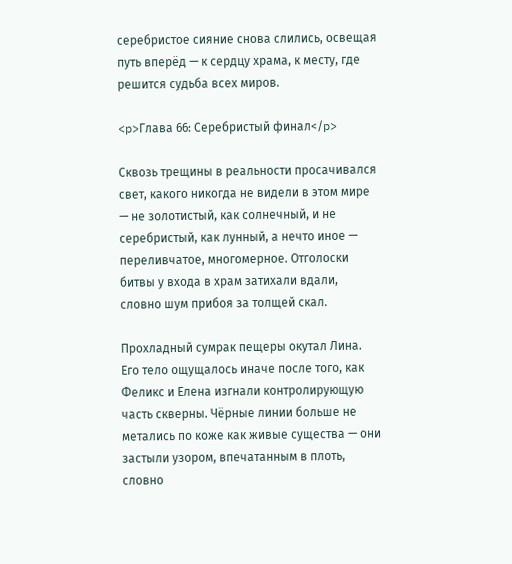серебристое сияние снова слились, освещая путь вперёд — к сердцу храма, к месту, где решится судьба всех миров.

<p>Глава 66: Серебристый финал</p>

Сквозь трещины в реальности просачивался свет, какого никогда не видели в этом мире — не золотистый, как солнечный, и не серебристый, как лунный, а нечто иное — переливчатое, многомерное. Отголоски битвы у входа в храм затихали вдали, словно шум прибоя за толщей скал.

Прохладный сумрак пещеры окутал Лина. Его тело ощущалось иначе после того, как Феликс и Елена изгнали контролирующую часть скверны. Чёрные линии больше не метались по коже как живые существа — они застыли узором, впечатанным в плоть, словно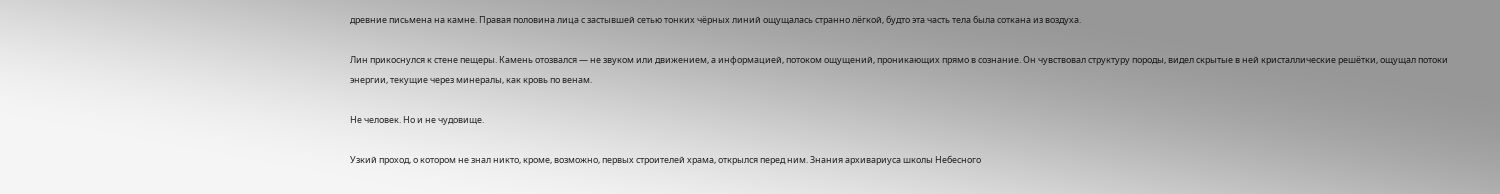древние письмена на камне. Правая половина лица с застывшей сетью тонких чёрных линий ощущалась странно лёгкой, будто эта часть тела была соткана из воздуха.

Лин прикоснулся к стене пещеры. Камень отозвался — не звуком или движением, а информацией, потоком ощущений, проникающих прямо в сознание. Он чувствовал структуру породы, видел скрытые в ней кристаллические решётки, ощущал потоки энергии, текущие через минералы, как кровь по венам.

Не человек. Но и не чудовище.

Узкий проход, о котором не знал никто, кроме, возможно, первых строителей храма, открылся перед ним. Знания архивариуса школы Небесного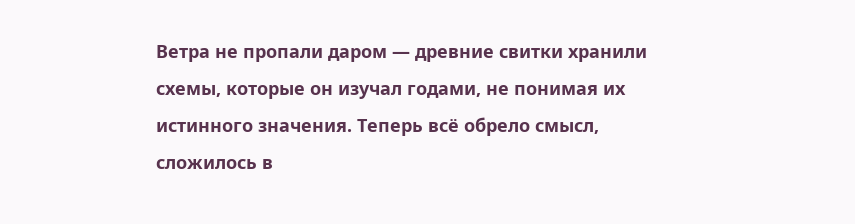Ветра не пропали даром — древние свитки хранили схемы, которые он изучал годами, не понимая их истинного значения. Теперь всё обрело смысл, сложилось в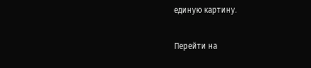единую картину.

Перейти на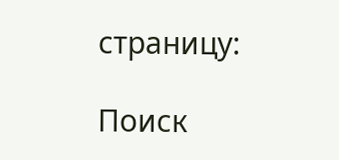страницу:

Поиск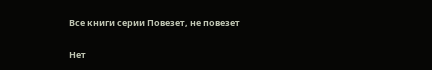Все книги серии Повезет, не повезет

Нет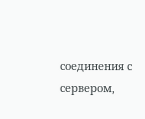соединения с сервером,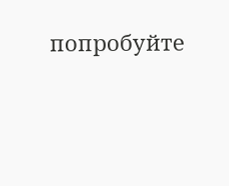попробуйте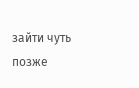зайти чуть позже